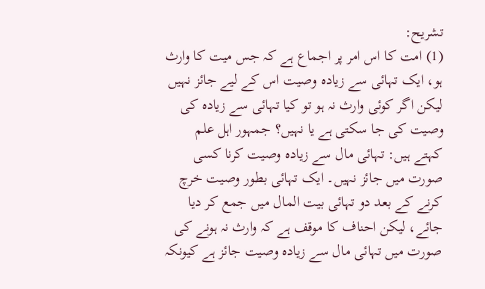تشریح:
(1) امت کا اس امر پر اجماع ہے کہ جس میت کا وارث ہو، ایک تہائی سے زیادہ وصیت اس کے لیے جائز نہیں لیکن اگر کوئی وارث نہ ہو تو کیا تہائی سے زیادہ کی وصیت کی جا سکتی ہے یا نہیں؟ جمہور اہل علم کہتے ہیں: تہائی مال سے زیادہ وصیت کرنا کسی صورت میں جائز نہیں۔ ایک تہائی بطور وصیت خرچ کرنے کے بعد دو تہائی بیت المال میں جمع کر دیا جائے، لیکن احناف کا موقف ہے کہ وارث نہ ہونے کی صورت میں تہائی مال سے زیادہ وصیت جائز ہے کیونکہ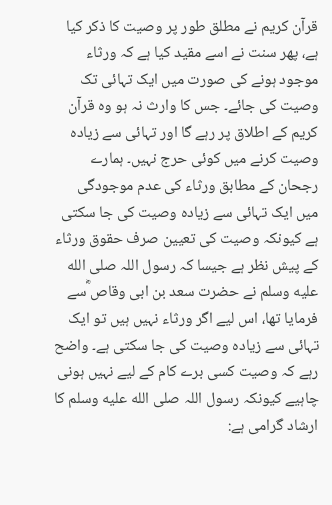قرآن کریم نے مطلق طور پر وصیت کا ذکر کیا ہے، پھر سنت نے اسے مقید کیا ہے کہ ورثاء موجود ہونے کی صورت میں ایک تہائی تک وصیت کی جائے۔ جس کا وارث نہ ہو وہ قرآن کریم کے اطلاق پر رہے گا اور تہائی سے زیادہ وصیت کرنے میں کوئی حرج نہیں۔ ہمارے رجحان کے مطابق ورثاء کی عدم موجودگی میں ایک تہائی سے زیادہ وصیت کی جا سکتی ہے کیونکہ وصیت کی تعیین صرف حقوق ورثاء کے پیش نظر ہے جیسا کہ رسول اللہ صلى الله عليه وسلم نے حضرت سعد بن ابی وقاص ؓسے فرمایا تھا، اس لیے اگر ورثاء نہیں ہیں تو ایک تہائی سے زیادہ وصیت کی جا سکتی ہے۔ واضح رہے کہ وصیت کسی برے کام کے لیے نہیں ہونی چاہیے کیونکہ رسول اللہ صلى الله عليه وسلم کا ارشاد گرامی ہے: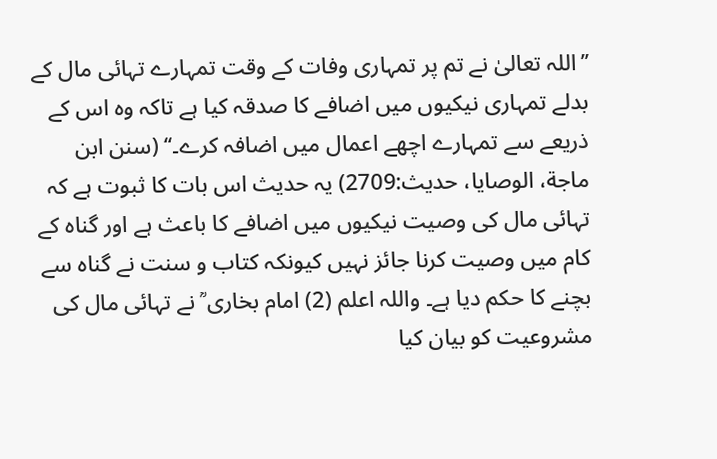’’اللہ تعالیٰ نے تم پر تمہاری وفات کے وقت تمہارے تہائی مال کے بدلے تمہاری نیکیوں میں اضافے کا صدقہ کیا ہے تاکہ وہ اس کے ذریعے سے تمہارے اچھے اعمال میں اضافہ کرے۔‘‘ (سنن ابن ماجة، الوصایا، حدیث:2709) یہ حدیث اس بات کا ثبوت ہے کہ تہائی مال کی وصیت نیکیوں میں اضافے کا باعث ہے اور گناہ کے کام میں وصیت کرنا جائز نہیں کیونکہ کتاب و سنت نے گناہ سے بچنے کا حکم دیا ہے۔ واللہ اعلم (2) امام بخاری ؒ نے تہائی مال کی مشروعیت کو بیان کیا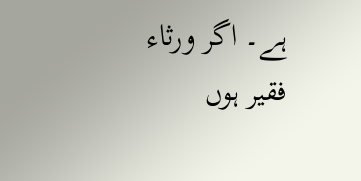ہے۔ اگر ورثاء فقیر ہوں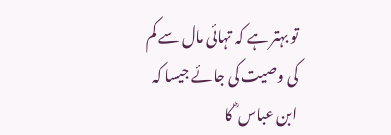تو بہتر ہے کہ تہائی مال سے کم کی وصیت کی جائے جیسا کہ ابن عباس ؓ کا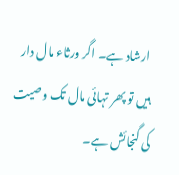ارشاد ہے۔ اگر ورثاء مال دار ہیں تو پھر تہائی مال تک وصیت کی گنجائش ہے۔